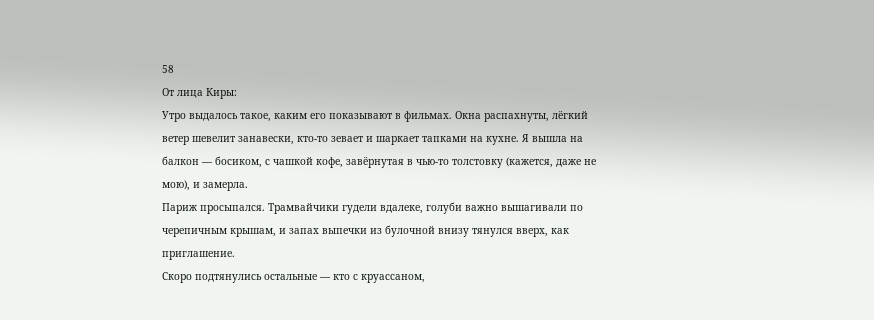58
От лица Киры:
Утро выдалось такое, каким его показывают в фильмах. Окна распахнуты, лёгкий ветер шевелит занавески, кто-то зевает и шаркает тапками на кухне. Я вышла на балкон — босиком, с чашкой кофе, завёрнутая в чью-то толстовку (кажется, даже не мою), и замерла.
Париж просыпался. Трамвайчики гудели вдалеке, голуби важно вышагивали по черепичным крышам, и запах выпечки из булочной внизу тянулся вверх, как приглашение.
Скоро подтянулись остальные — кто с круассаном,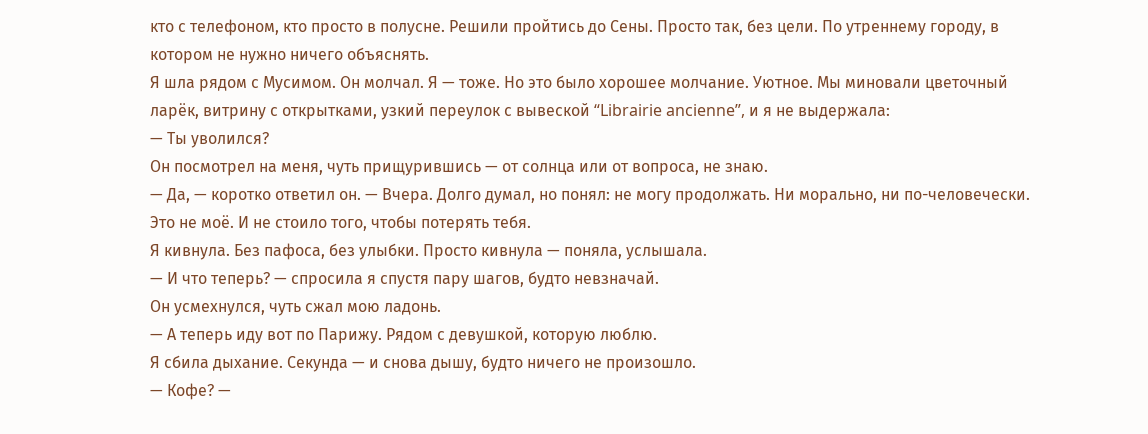кто с телефоном, кто просто в полусне. Решили пройтись до Сены. Просто так, без цели. По утреннему городу, в котором не нужно ничего объяснять.
Я шла рядом с Мусимом. Он молчал. Я — тоже. Но это было хорошее молчание. Уютное. Мы миновали цветочный ларёк, витрину с открытками, узкий переулок с вывеской “Librairie ancienne”, и я не выдержала:
— Ты уволился?
Он посмотрел на меня, чуть прищурившись — от солнца или от вопроса, не знаю.
— Да, — коротко ответил он. — Вчера. Долго думал, но понял: не могу продолжать. Ни морально, ни по-человечески. Это не моё. И не стоило того, чтобы потерять тебя.
Я кивнула. Без пафоса, без улыбки. Просто кивнула — поняла, услышала.
— И что теперь? — спросила я спустя пару шагов, будто невзначай.
Он усмехнулся, чуть сжал мою ладонь.
— А теперь иду вот по Парижу. Рядом с девушкой, которую люблю.
Я сбила дыхание. Секунда — и снова дышу, будто ничего не произошло.
— Кофе? —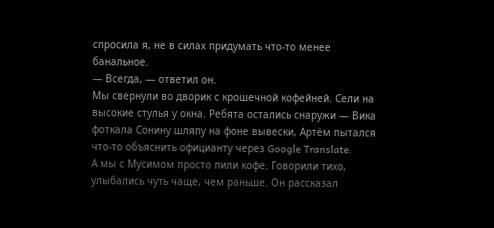спросила я, не в силах придумать что-то менее банальное.
— Всегда, — ответил он.
Мы свернули во дворик с крошечной кофейней. Сели на высокие стулья у окна. Ребята остались снаружи — Вика фоткала Сонину шляпу на фоне вывески, Артём пытался что-то объяснить официанту через Google Translate.
А мы с Мусимом просто пили кофе. Говорили тихо, улыбались чуть чаще, чем раньше. Он рассказал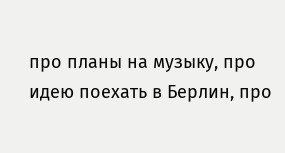про планы на музыку, про идею поехать в Берлин, про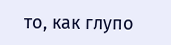то, как глупо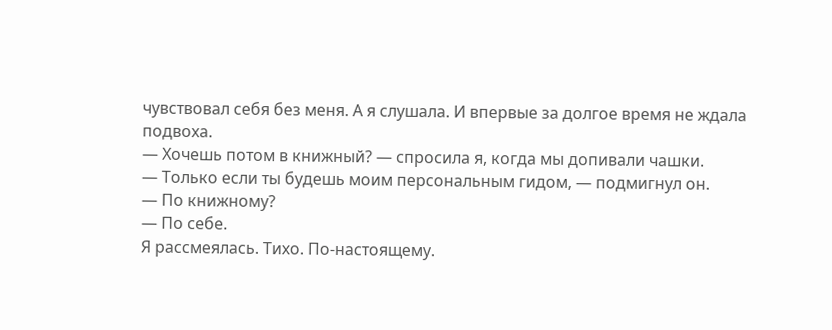чувствовал себя без меня. А я слушала. И впервые за долгое время не ждала подвоха.
— Хочешь потом в книжный? — спросила я, когда мы допивали чашки.
— Только если ты будешь моим персональным гидом, — подмигнул он.
— По книжному?
— По себе.
Я рассмеялась. Тихо. По-настоящему.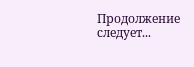Продолжение следует...